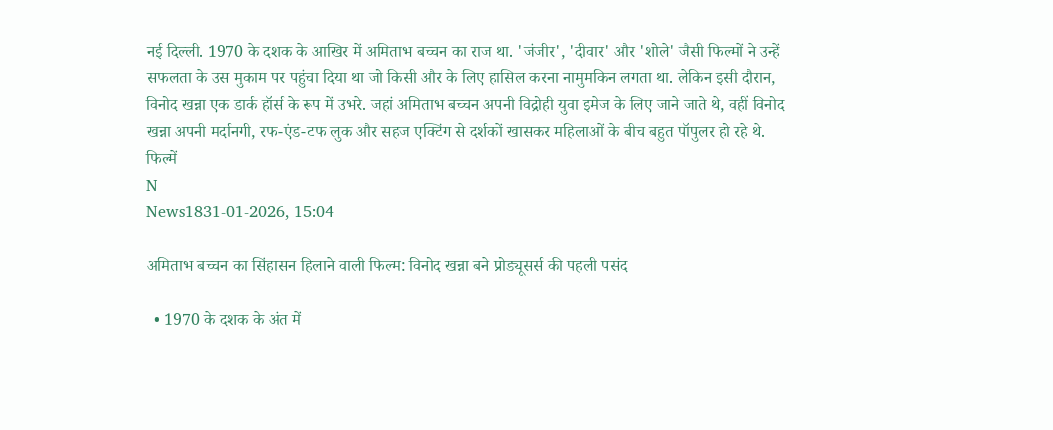नई दिल्ली. 1970 के दशक के आखिर में अमिताभ बच्चन का राज था. 'जंजीर', 'दीवार' और 'शोले' जैसी फिल्मों ने उन्हें सफलता के उस मुकाम पर पहुंचा दिया था जो किसी और के लिए हासिल करना नामुमकिन लगता था. लेकिन इसी दौरान, विनोद खन्ना एक डार्क हॉर्स के रूप में उभरे. जहां अमिताभ बच्चन अपनी विद्रोही युवा इमेज के लिए जाने जाते थे, वहीं विनोद खन्ना अपनी मर्दानगी, रफ-एंड-टफ लुक और सहज एक्टिंग से दर्शकों खासकर महिलाओं के बीच बहुत पॉपुलर हो रहे थे.
फिल्में
N
News1831-01-2026, 15:04

अमिताभ बच्चन का सिंहासन हिलाने वाली फिल्म: विनोद खन्ना बने प्रोड्यूसर्स की पहली पसंद

  • 1970 के दशक के अंत में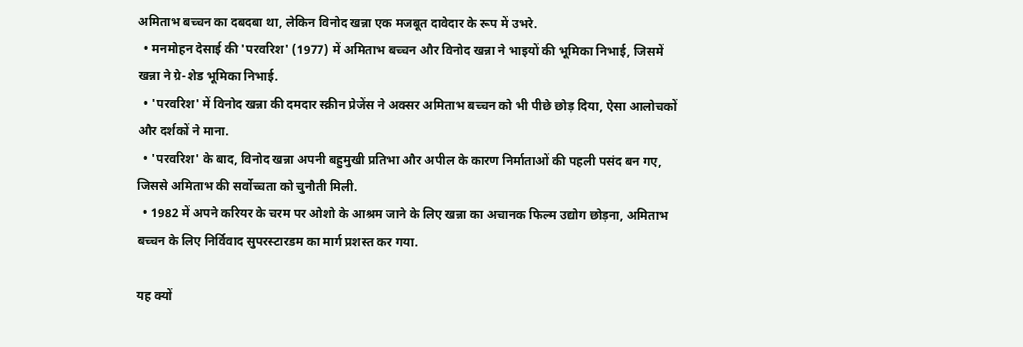अमिताभ बच्चन का दबदबा था, लेकिन विनोद खन्ना एक मजबूत दावेदार के रूप में उभरे.
  • मनमोहन देसाई की 'परवरिश' (1977) में अमिताभ बच्चन और विनोद खन्ना ने भाइयों की भूमिका निभाई, जिसमें खन्ना ने ग्रे-शेड भूमिका निभाई.
  • 'परवरिश' में विनोद खन्ना की दमदार स्क्रीन प्रेजेंस ने अक्सर अमिताभ बच्चन को भी पीछे छोड़ दिया, ऐसा आलोचकों और दर्शकों ने माना.
  • 'परवरिश' के बाद, विनोद खन्ना अपनी बहुमुखी प्रतिभा और अपील के कारण निर्माताओं की पहली पसंद बन गए, जिससे अमिताभ की सर्वोच्चता को चुनौती मिली.
  • 1982 में अपने करियर के चरम पर ओशो के आश्रम जाने के लिए खन्ना का अचानक फिल्म उद्योग छोड़ना, अमिताभ बच्चन के लिए निर्विवाद सुपरस्टारडम का मार्ग प्रशस्त कर गया.

यह क्यों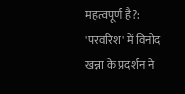महत्वपूर्ण है?: 'परवरिश' में विनोद खन्ना के प्रदर्शन ने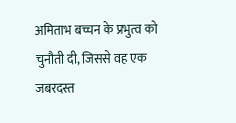अमिताभ बच्चन के प्रभुत्व को चुनौती दी, जिससे वह एक जबरदस्त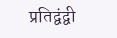प्रतिद्वंद्वी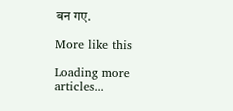बन गए.

More like this

Loading more articles...